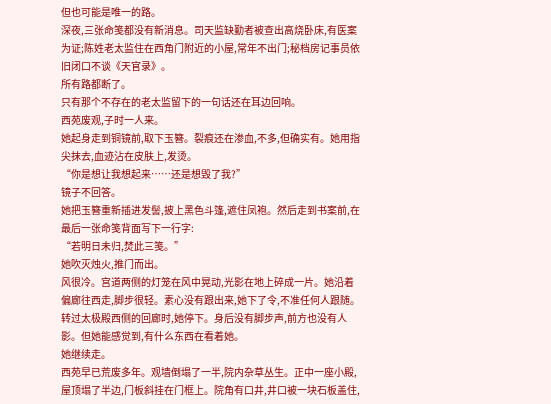但也可能是唯一的路。
深夜,三张命笺都没有新消息。司天监缺勤者被查出高烧卧床,有医案为证;陈姓老太监住在西角门附近的小屋,常年不出门;秘档房记事员依旧闭口不谈《天官录》。
所有路都断了。
只有那个不存在的老太监留下的一句话还在耳边回响。
西苑废观,子时一人来。
她起身走到铜镜前,取下玉簪。裂痕还在渗血,不多,但确实有。她用指尖抹去,血迹沾在皮肤上,发烫。
“你是想让我想起来……还是想毁了我?”
镜子不回答。
她把玉簪重新插进发髻,披上黑色斗篷,遮住凤袍。然后走到书案前,在最后一张命笺背面写下一行字:
“若明日未归,焚此三笺。”
她吹灭烛火,推门而出。
风很冷。宫道两侧的灯笼在风中晃动,光影在地上碎成一片。她沿着偏廊往西走,脚步很轻。素心没有跟出来,她下了令,不准任何人跟随。
转过太极殿西侧的回廊时,她停下。身后没有脚步声,前方也没有人影。但她能感觉到,有什么东西在看着她。
她继续走。
西苑早已荒废多年。观墙倒塌了一半,院内杂草丛生。正中一座小殿,屋顶塌了半边,门板斜挂在门框上。院角有口井,井口被一块石板盖住,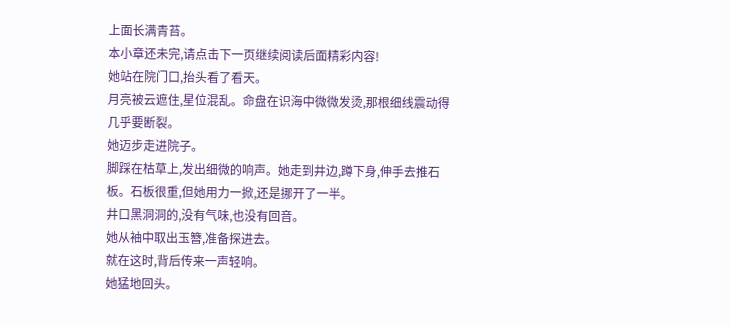上面长满青苔。
本小章还未完,请点击下一页继续阅读后面精彩内容!
她站在院门口,抬头看了看天。
月亮被云遮住,星位混乱。命盘在识海中微微发烫,那根细线震动得几乎要断裂。
她迈步走进院子。
脚踩在枯草上,发出细微的响声。她走到井边,蹲下身,伸手去推石板。石板很重,但她用力一掀,还是挪开了一半。
井口黑洞洞的,没有气味,也没有回音。
她从袖中取出玉簪,准备探进去。
就在这时,背后传来一声轻响。
她猛地回头。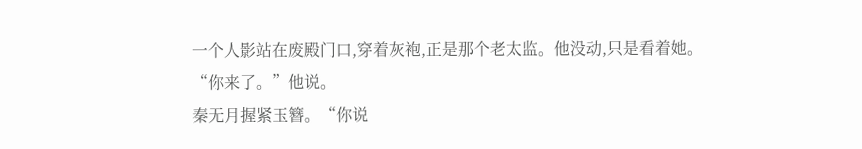一个人影站在废殿门口,穿着灰袍,正是那个老太监。他没动,只是看着她。
“你来了。”他说。
秦无月握紧玉簪。“你说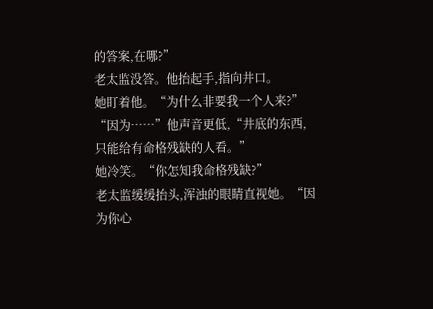的答案,在哪?”
老太监没答。他抬起手,指向井口。
她盯着他。“为什么非要我一个人来?”
“因为……”他声音更低,“井底的东西,只能给有命格残缺的人看。”
她冷笑。“你怎知我命格残缺?”
老太监缓缓抬头,浑浊的眼睛直视她。“因为你心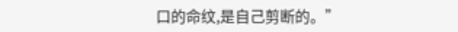口的命纹,是自己剪断的。”